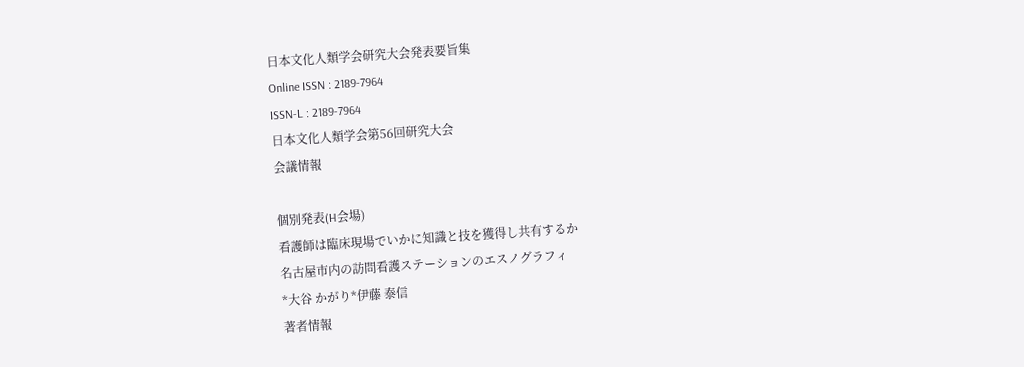日本文化人類学会研究大会発表要旨集
Online ISSN : 2189-7964
ISSN-L : 2189-7964
日本文化人類学会第56回研究大会
会議情報

個別発表(H会場)
看護師は臨床現場でいかに知識と技を獲得し共有するか
名古屋市内の訪問看護ステーションのエスノグラフィ
*大谷 かがり*伊藤 泰信
著者情報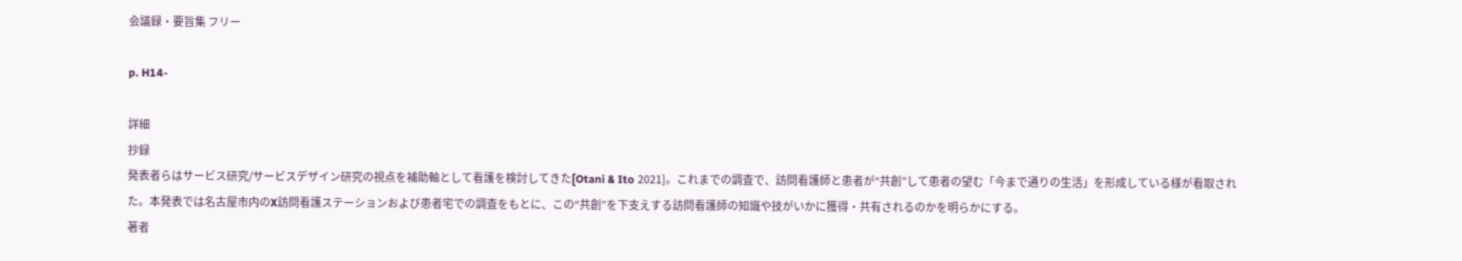会議録・要旨集 フリー

p. H14-

詳細
抄録
発表者らはサービス研究/サービスデザイン研究の視点を補助軸として看護を検討してきた[Otani & Ito 2021]。これまでの調査で、訪問看護師と患者が“共創”して患者の望む「今まで通りの生活」を形成している様が看取された。本発表では名古屋市内のX訪問看護ステーションおよび患者宅での調査をもとに、この“共創”を下支えする訪問看護師の知識や技がいかに獲得・共有されるのかを明らかにする。
著者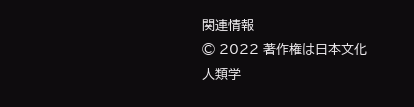関連情報
© 2022 著作権は日本文化人類学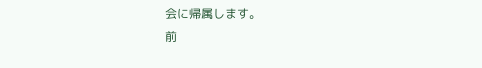会に帰属します。
前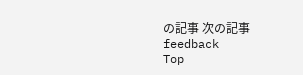の記事 次の記事
feedback
Top